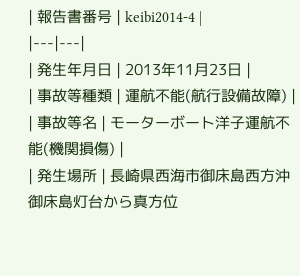| 報告書番号 | keibi2014-4 |
|---|---|
| 発生年月日 | 2013年11月23日 |
| 事故等種類 | 運航不能(航行設備故障) |
| 事故等名 | モーターボート洋子運航不能(機関損傷) |
| 発生場所 | 長崎県西海市御床島西方沖 御床島灯台から真方位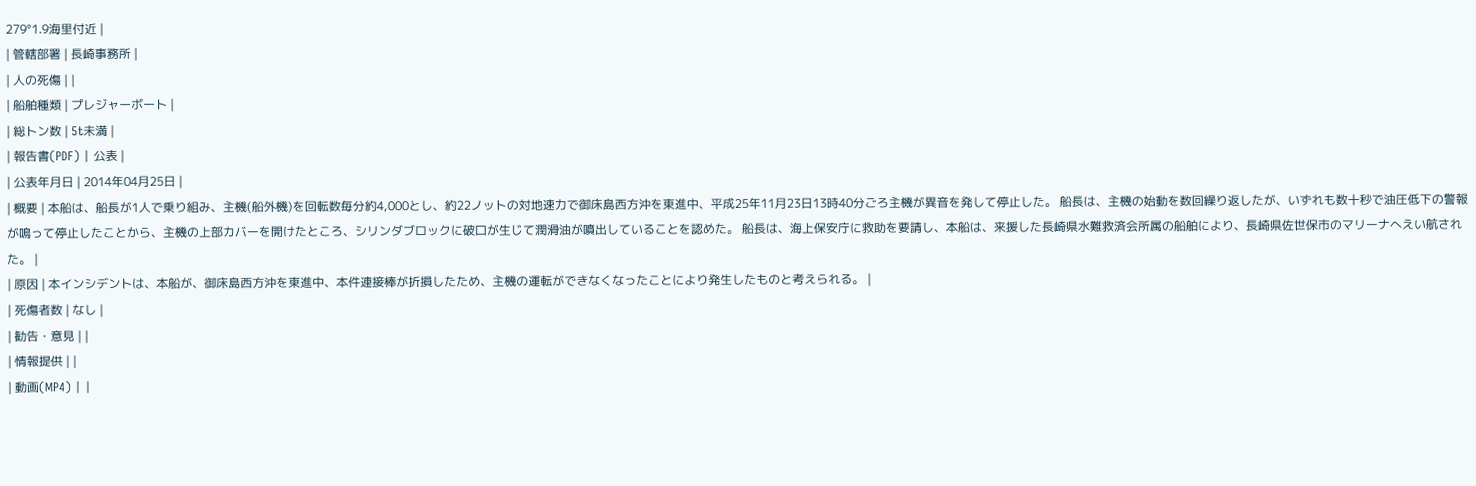279°1.9海里付近 |
| 管轄部署 | 長崎事務所 |
| 人の死傷 | |
| 船舶種類 | プレジャーボート |
| 総トン数 | 5t未満 |
| 報告書(PDF) | 公表 |
| 公表年月日 | 2014年04月25日 |
| 概要 | 本船は、船長が1人で乗り組み、主機(船外機)を回転数毎分約4,000とし、約22ノットの対地速力で御床島西方沖を東進中、平成25年11月23日13時40分ごろ主機が異音を発して停止した。 船長は、主機の始動を数回繰り返したが、いずれも数十秒で油圧低下の警報が鳴って停止したことから、主機の上部カバーを開けたところ、シリンダブロックに破口が生じて潤滑油が噴出していることを認めた。 船長は、海上保安庁に救助を要請し、本船は、来援した長崎県水難救済会所属の船舶により、長崎県佐世保市のマリーナへえい航された。 |
| 原因 | 本インシデントは、本船が、御床島西方沖を東進中、本件連接棒が折損したため、主機の運転ができなくなったことにより発生したものと考えられる。 |
| 死傷者数 | なし |
| 勧告・意見 | |
| 情報提供 | |
| 動画(MP4) | |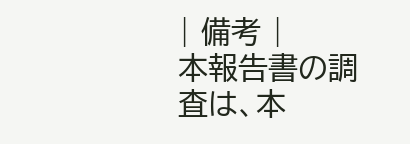| 備考 |
本報告書の調査は、本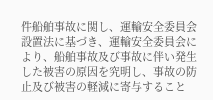件船舶事故に関し、運輸安全委員会設置法に基づき、運輸安全委員会により、船舶事故及び事故に伴い発生した被害の原因を究明し、事故の防止及び被害の軽減に寄与すること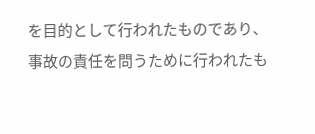を目的として行われたものであり、事故の責任を問うために行われたも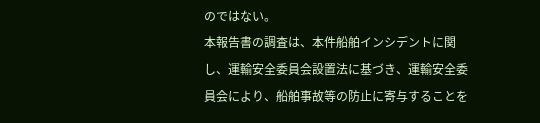のではない。
本報告書の調査は、本件船舶インシデントに関し、運輸安全委員会設置法に基づき、運輸安全委員会により、船舶事故等の防止に寄与することを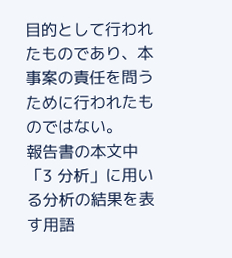目的として行われたものであり、本事案の責任を問うために行われたものではない。
報告書の本文中「3 分析」に用いる分析の結果を表す用語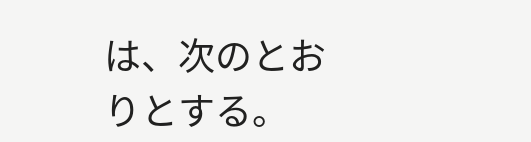は、次のとおりとする。